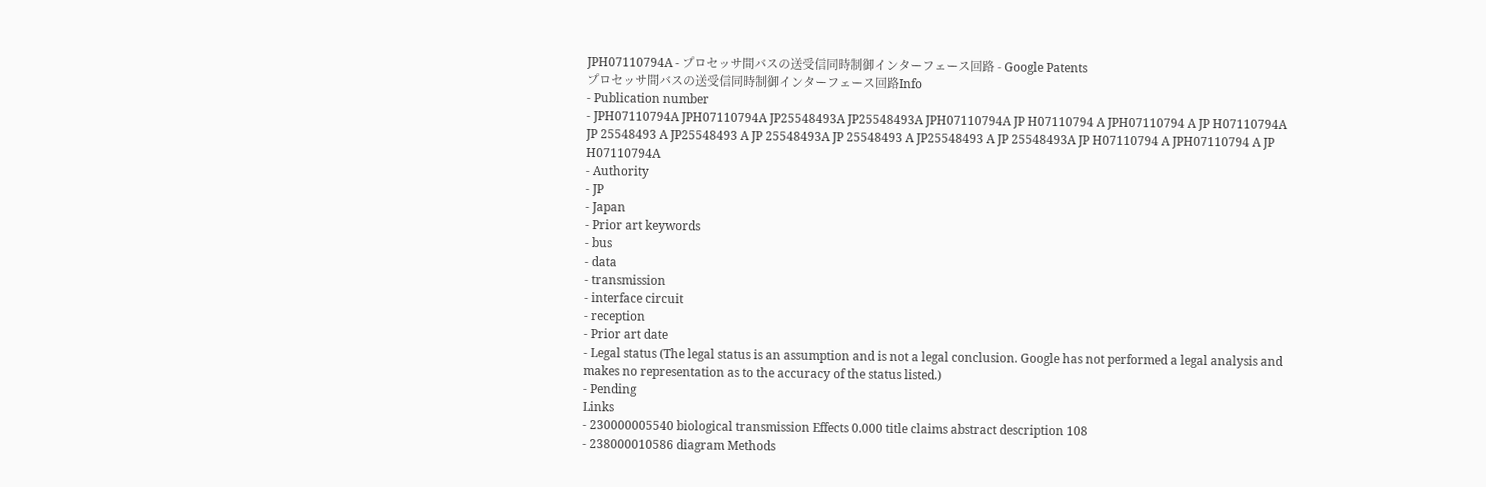JPH07110794A - プロセッサ間バスの送受信同時制御インターフェース回路 - Google Patents
プロセッサ間バスの送受信同時制御インターフェース回路Info
- Publication number
- JPH07110794A JPH07110794A JP25548493A JP25548493A JPH07110794A JP H07110794 A JPH07110794 A JP H07110794A JP 25548493 A JP25548493 A JP 25548493A JP 25548493 A JP25548493 A JP 25548493A JP H07110794 A JPH07110794 A JP H07110794A
- Authority
- JP
- Japan
- Prior art keywords
- bus
- data
- transmission
- interface circuit
- reception
- Prior art date
- Legal status (The legal status is an assumption and is not a legal conclusion. Google has not performed a legal analysis and makes no representation as to the accuracy of the status listed.)
- Pending
Links
- 230000005540 biological transmission Effects 0.000 title claims abstract description 108
- 238000010586 diagram Methods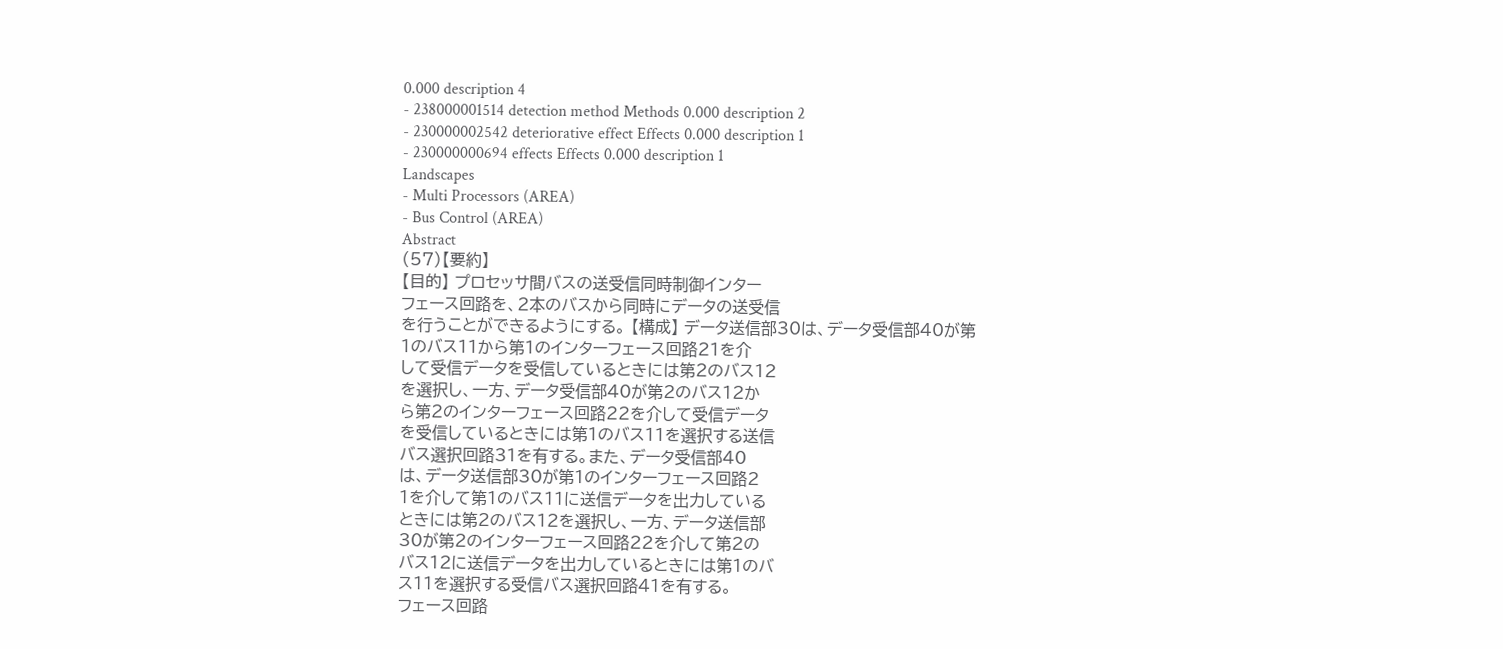0.000 description 4
- 238000001514 detection method Methods 0.000 description 2
- 230000002542 deteriorative effect Effects 0.000 description 1
- 230000000694 effects Effects 0.000 description 1
Landscapes
- Multi Processors (AREA)
- Bus Control (AREA)
Abstract
(57)【要約】
【目的】 プロセッサ間バスの送受信同時制御インター
フェース回路を、2本のバスから同時にデータの送受信
を行うことができるようにする。 【構成】 データ送信部30は、データ受信部40が第
1のバス11から第1のインターフェース回路21を介
して受信データを受信しているときには第2のバス12
を選択し、一方、データ受信部40が第2のバス12か
ら第2のインターフェース回路22を介して受信データ
を受信しているときには第1のバス11を選択する送信
バス選択回路31を有する。また、データ受信部40
は、データ送信部30が第1のインターフェース回路2
1を介して第1のバス11に送信データを出力している
ときには第2のバス12を選択し、一方、データ送信部
30が第2のインターフェース回路22を介して第2の
バス12に送信データを出力しているときには第1のバ
ス11を選択する受信バス選択回路41を有する。
フェース回路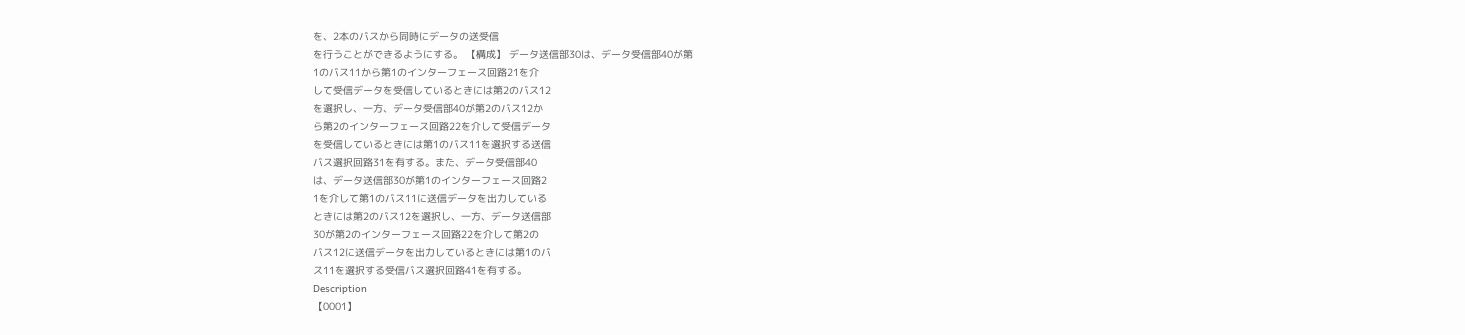を、2本のバスから同時にデータの送受信
を行うことができるようにする。 【構成】 データ送信部30は、データ受信部40が第
1のバス11から第1のインターフェース回路21を介
して受信データを受信しているときには第2のバス12
を選択し、一方、データ受信部40が第2のバス12か
ら第2のインターフェース回路22を介して受信データ
を受信しているときには第1のバス11を選択する送信
バス選択回路31を有する。また、データ受信部40
は、データ送信部30が第1のインターフェース回路2
1を介して第1のバス11に送信データを出力している
ときには第2のバス12を選択し、一方、データ送信部
30が第2のインターフェース回路22を介して第2の
バス12に送信データを出力しているときには第1のバ
ス11を選択する受信バス選択回路41を有する。
Description
【0001】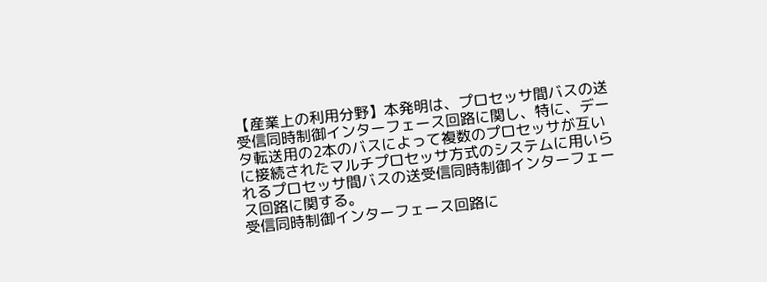【産業上の利用分野】本発明は、プロセッサ間バスの送
受信同時制御インターフェース回路に関し、特に、デー
タ転送用の2本のバスによって複数のプロセッサが互い
に接続されたマルチプロセッサ方式のシステムに用いら
れるプロセッサ間バスの送受信同時制御インターフェー
ス回路に関する。
受信同時制御インターフェース回路に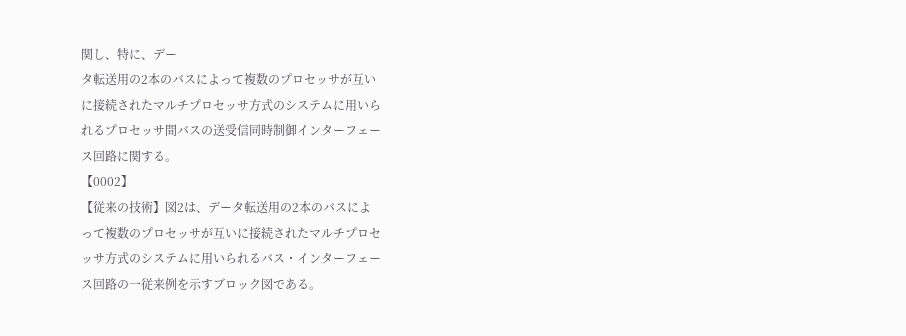関し、特に、デー
タ転送用の2本のバスによって複数のプロセッサが互い
に接続されたマルチプロセッサ方式のシステムに用いら
れるプロセッサ間バスの送受信同時制御インターフェー
ス回路に関する。
【0002】
【従来の技術】図2は、データ転送用の2本のバスによ
って複数のプロセッサが互いに接続されたマルチプロセ
ッサ方式のシステムに用いられるバス・インターフェー
ス回路の一従来例を示すブロック図である。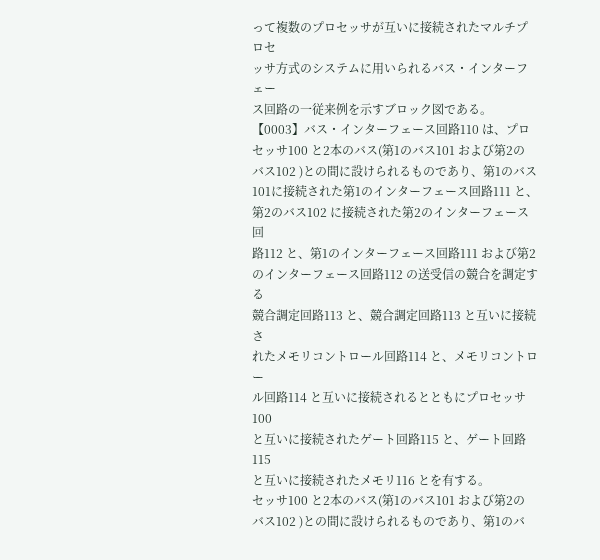って複数のプロセッサが互いに接続されたマルチプロセ
ッサ方式のシステムに用いられるバス・インターフェー
ス回路の一従来例を示すブロック図である。
【0003】バス・インターフェース回路110 は、プロ
セッサ100 と2本のバス(第1のバス101 および第2の
バス102 )との間に設けられるものであり、第1のバス
101に接続された第1のインターフェース回路111 と、
第2のバス102 に接続された第2のインターフェース回
路112 と、第1のインターフェース回路111 および第2
のインターフェース回路112 の送受信の競合を調定する
競合調定回路113 と、競合調定回路113 と互いに接続さ
れたメモリコントロール回路114 と、メモリコントロー
ル回路114 と互いに接続されるとともにプロセッサ100
と互いに接続されたゲート回路115 と、ゲート回路115
と互いに接続されたメモリ116 とを有する。
セッサ100 と2本のバス(第1のバス101 および第2の
バス102 )との間に設けられるものであり、第1のバ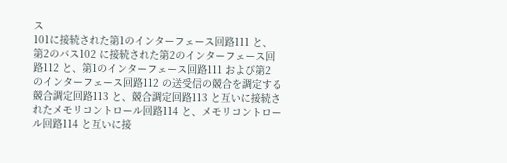ス
101に接続された第1のインターフェース回路111 と、
第2のバス102 に接続された第2のインターフェース回
路112 と、第1のインターフェース回路111 および第2
のインターフェース回路112 の送受信の競合を調定する
競合調定回路113 と、競合調定回路113 と互いに接続さ
れたメモリコントロール回路114 と、メモリコントロー
ル回路114 と互いに接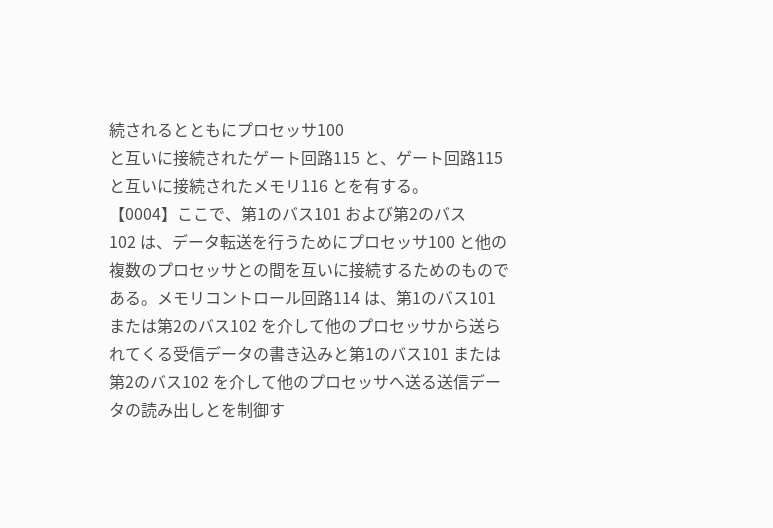続されるとともにプロセッサ100
と互いに接続されたゲート回路115 と、ゲート回路115
と互いに接続されたメモリ116 とを有する。
【0004】ここで、第1のバス101 および第2のバス
102 は、データ転送を行うためにプロセッサ100 と他の
複数のプロセッサとの間を互いに接続するためのもので
ある。メモリコントロール回路114 は、第1のバス101
または第2のバス102 を介して他のプロセッサから送ら
れてくる受信データの書き込みと第1のバス101 または
第2のバス102 を介して他のプロセッサへ送る送信デー
タの読み出しとを制御す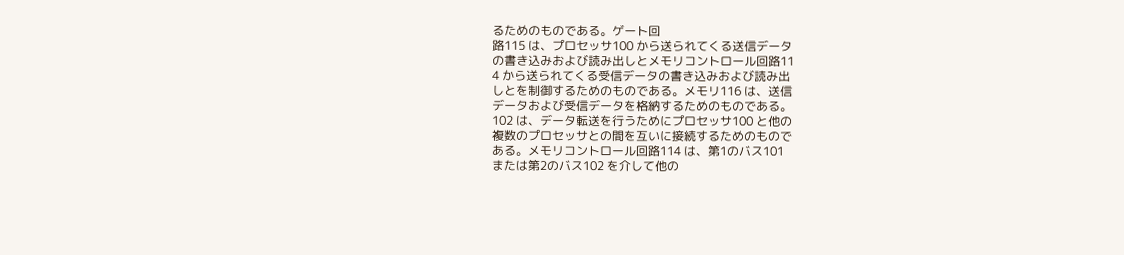るためのものである。ゲート回
路115 は、プロセッサ100 から送られてくる送信データ
の書き込みおよび読み出しとメモリコントロール回路11
4 から送られてくる受信データの書き込みおよび読み出
しとを制御するためのものである。メモリ116 は、送信
データおよび受信データを格納するためのものである。
102 は、データ転送を行うためにプロセッサ100 と他の
複数のプロセッサとの間を互いに接続するためのもので
ある。メモリコントロール回路114 は、第1のバス101
または第2のバス102 を介して他の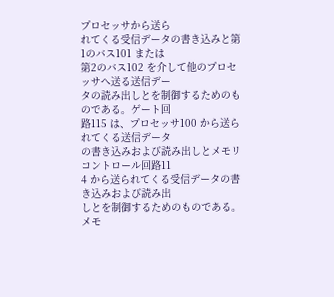プロセッサから送ら
れてくる受信データの書き込みと第1のバス101 または
第2のバス102 を介して他のプロセッサへ送る送信デー
タの読み出しとを制御するためのものである。ゲート回
路115 は、プロセッサ100 から送られてくる送信データ
の書き込みおよび読み出しとメモリコントロール回路11
4 から送られてくる受信データの書き込みおよび読み出
しとを制御するためのものである。メモ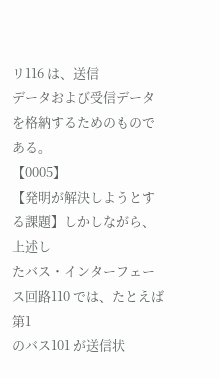リ116 は、送信
データおよび受信データを格納するためのものである。
【0005】
【発明が解決しようとする課題】しかしながら、上述し
たバス・インターフェース回路110 では、たとえば第1
のバス101 が送信状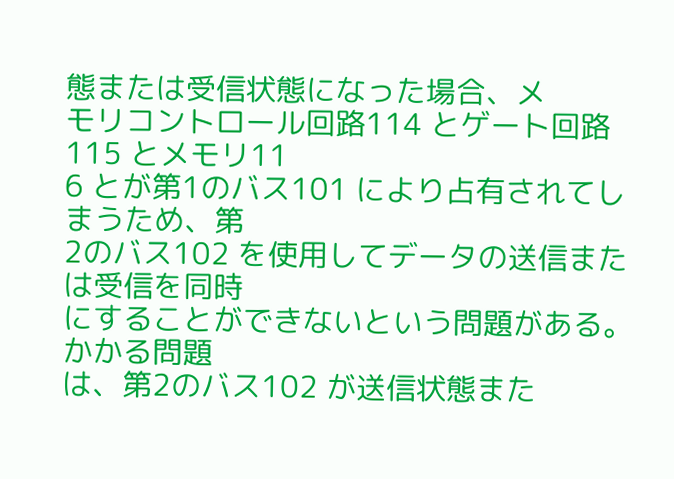態または受信状態になった場合、メ
モリコントロール回路114 とゲート回路115 とメモリ11
6 とが第1のバス101 により占有されてしまうため、第
2のバス102 を使用してデータの送信または受信を同時
にすることができないという問題がある。かかる問題
は、第2のバス102 が送信状態また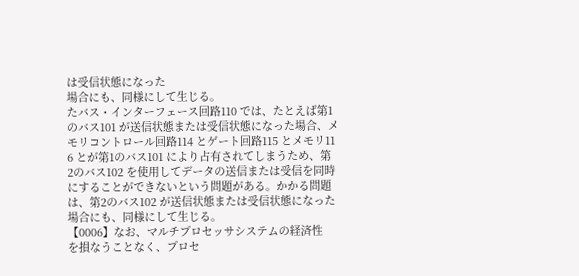は受信状態になった
場合にも、同様にして生じる。
たバス・インターフェース回路110 では、たとえば第1
のバス101 が送信状態または受信状態になった場合、メ
モリコントロール回路114 とゲート回路115 とメモリ11
6 とが第1のバス101 により占有されてしまうため、第
2のバス102 を使用してデータの送信または受信を同時
にすることができないという問題がある。かかる問題
は、第2のバス102 が送信状態または受信状態になった
場合にも、同様にして生じる。
【0006】なお、マルチプロセッサシステムの経済性
を損なうことなく、プロセ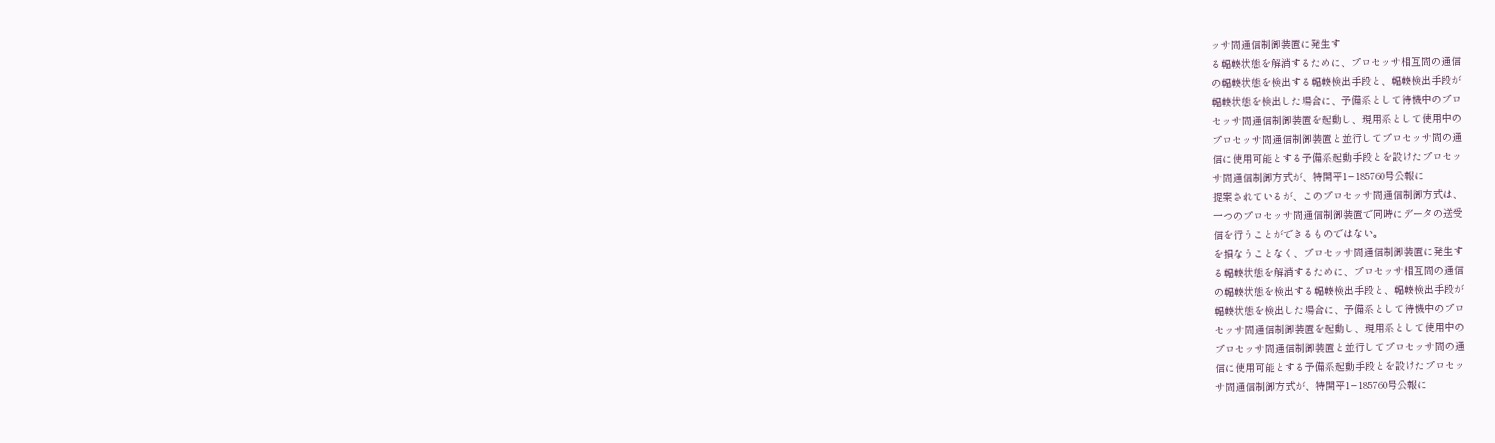ッサ間通信制御装置に発生す
る輻輳状態を解消するために、プロセッサ相互間の通信
の輻輳状態を検出する輻輳検出手段と、輻輳検出手段が
輻輳状態を検出した場合に、予備系として待機中のプロ
セッサ間通信制御装置を起動し、現用系として使用中の
プロセッサ間通信制御装置と並行してプロセッサ間の通
信に使用可能とする予備系起動手段とを設けたプロセッ
サ間通信制御方式が、特開平1−185760号公報に
提案されているが、このプロセッサ間通信制御方式は、
一つのプロセッサ間通信制御装置で同時にデータの送受
信を行うことができるものではない。
を損なうことなく、プロセッサ間通信制御装置に発生す
る輻輳状態を解消するために、プロセッサ相互間の通信
の輻輳状態を検出する輻輳検出手段と、輻輳検出手段が
輻輳状態を検出した場合に、予備系として待機中のプロ
セッサ間通信制御装置を起動し、現用系として使用中の
プロセッサ間通信制御装置と並行してプロセッサ間の通
信に使用可能とする予備系起動手段とを設けたプロセッ
サ間通信制御方式が、特開平1−185760号公報に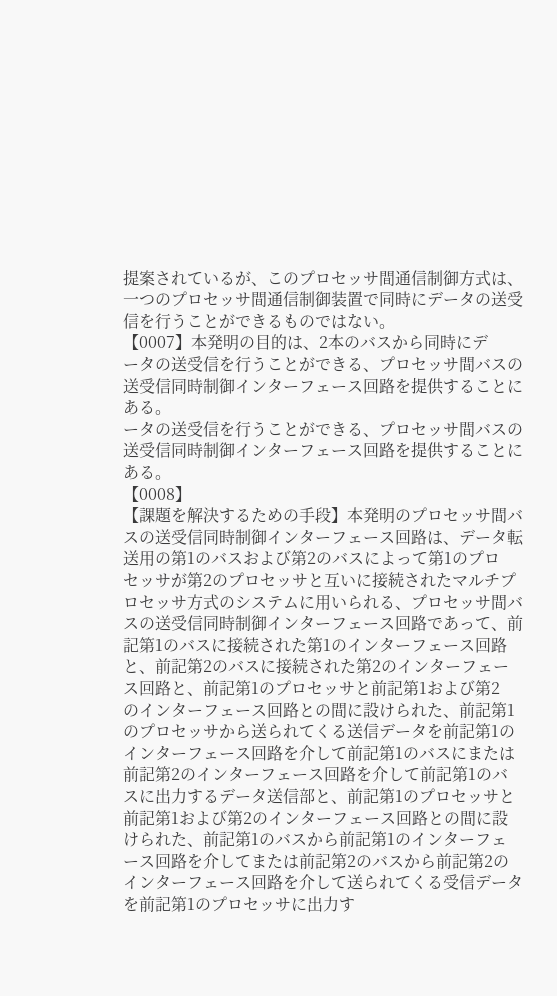提案されているが、このプロセッサ間通信制御方式は、
一つのプロセッサ間通信制御装置で同時にデータの送受
信を行うことができるものではない。
【0007】本発明の目的は、2本のバスから同時にデ
ータの送受信を行うことができる、プロセッサ間バスの
送受信同時制御インターフェース回路を提供することに
ある。
ータの送受信を行うことができる、プロセッサ間バスの
送受信同時制御インターフェース回路を提供することに
ある。
【0008】
【課題を解決するための手段】本発明のプロセッサ間バ
スの送受信同時制御インターフェース回路は、データ転
送用の第1のバスおよび第2のバスによって第1のプロ
セッサが第2のプロセッサと互いに接続されたマルチプ
ロセッサ方式のシステムに用いられる、プロセッサ間バ
スの送受信同時制御インターフェース回路であって、前
記第1のバスに接続された第1のインターフェース回路
と、前記第2のバスに接続された第2のインターフェー
ス回路と、前記第1のプロセッサと前記第1および第2
のインターフェース回路との間に設けられた、前記第1
のプロセッサから送られてくる送信データを前記第1の
インターフェース回路を介して前記第1のバスにまたは
前記第2のインターフェース回路を介して前記第1のバ
スに出力するデータ送信部と、前記第1のプロセッサと
前記第1および第2のインターフェース回路との間に設
けられた、前記第1のバスから前記第1のインターフェ
ース回路を介してまたは前記第2のバスから前記第2の
インターフェース回路を介して送られてくる受信データ
を前記第1のプロセッサに出力す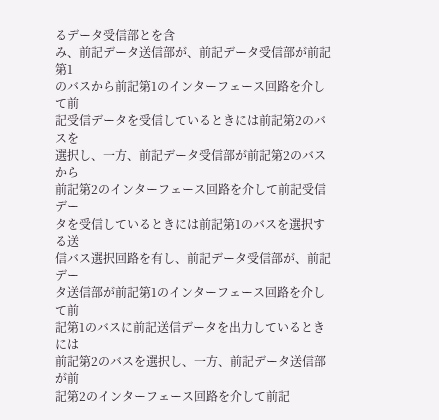るデータ受信部とを含
み、前記データ送信部が、前記データ受信部が前記第1
のバスから前記第1のインターフェース回路を介して前
記受信データを受信しているときには前記第2のバスを
選択し、一方、前記データ受信部が前記第2のバスから
前記第2のインターフェース回路を介して前記受信デー
タを受信しているときには前記第1のバスを選択する送
信バス選択回路を有し、前記データ受信部が、前記デー
タ送信部が前記第1のインターフェース回路を介して前
記第1のバスに前記送信データを出力しているときには
前記第2のバスを選択し、一方、前記データ送信部が前
記第2のインターフェース回路を介して前記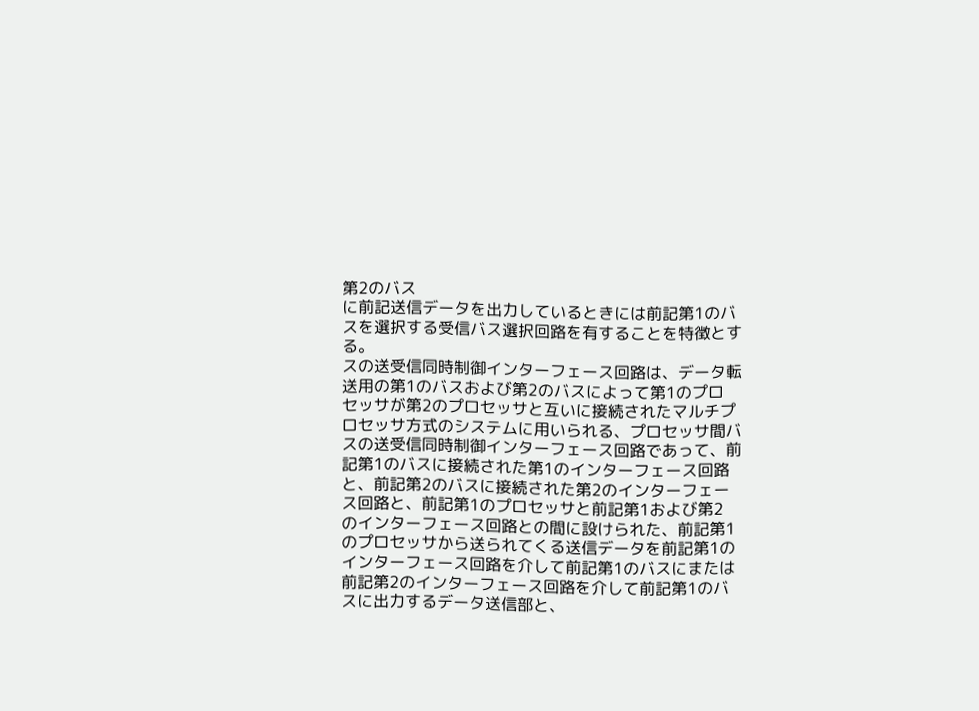第2のバス
に前記送信データを出力しているときには前記第1のバ
スを選択する受信バス選択回路を有することを特徴とす
る。
スの送受信同時制御インターフェース回路は、データ転
送用の第1のバスおよび第2のバスによって第1のプロ
セッサが第2のプロセッサと互いに接続されたマルチプ
ロセッサ方式のシステムに用いられる、プロセッサ間バ
スの送受信同時制御インターフェース回路であって、前
記第1のバスに接続された第1のインターフェース回路
と、前記第2のバスに接続された第2のインターフェー
ス回路と、前記第1のプロセッサと前記第1および第2
のインターフェース回路との間に設けられた、前記第1
のプロセッサから送られてくる送信データを前記第1の
インターフェース回路を介して前記第1のバスにまたは
前記第2のインターフェース回路を介して前記第1のバ
スに出力するデータ送信部と、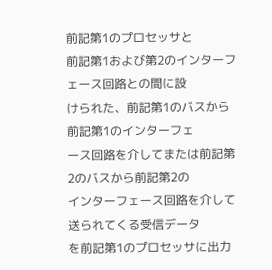前記第1のプロセッサと
前記第1および第2のインターフェース回路との間に設
けられた、前記第1のバスから前記第1のインターフェ
ース回路を介してまたは前記第2のバスから前記第2の
インターフェース回路を介して送られてくる受信データ
を前記第1のプロセッサに出力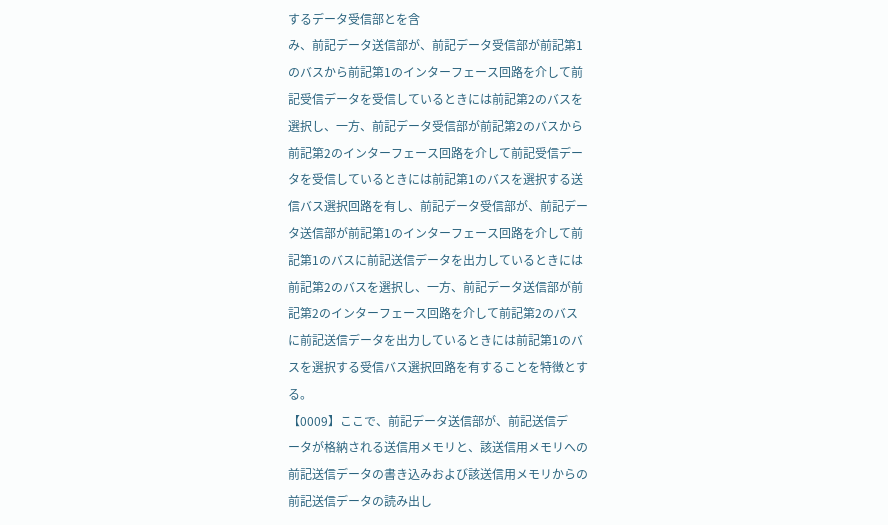するデータ受信部とを含
み、前記データ送信部が、前記データ受信部が前記第1
のバスから前記第1のインターフェース回路を介して前
記受信データを受信しているときには前記第2のバスを
選択し、一方、前記データ受信部が前記第2のバスから
前記第2のインターフェース回路を介して前記受信デー
タを受信しているときには前記第1のバスを選択する送
信バス選択回路を有し、前記データ受信部が、前記デー
タ送信部が前記第1のインターフェース回路を介して前
記第1のバスに前記送信データを出力しているときには
前記第2のバスを選択し、一方、前記データ送信部が前
記第2のインターフェース回路を介して前記第2のバス
に前記送信データを出力しているときには前記第1のバ
スを選択する受信バス選択回路を有することを特徴とす
る。
【0009】ここで、前記データ送信部が、前記送信デ
ータが格納される送信用メモリと、該送信用メモリへの
前記送信データの書き込みおよび該送信用メモリからの
前記送信データの読み出し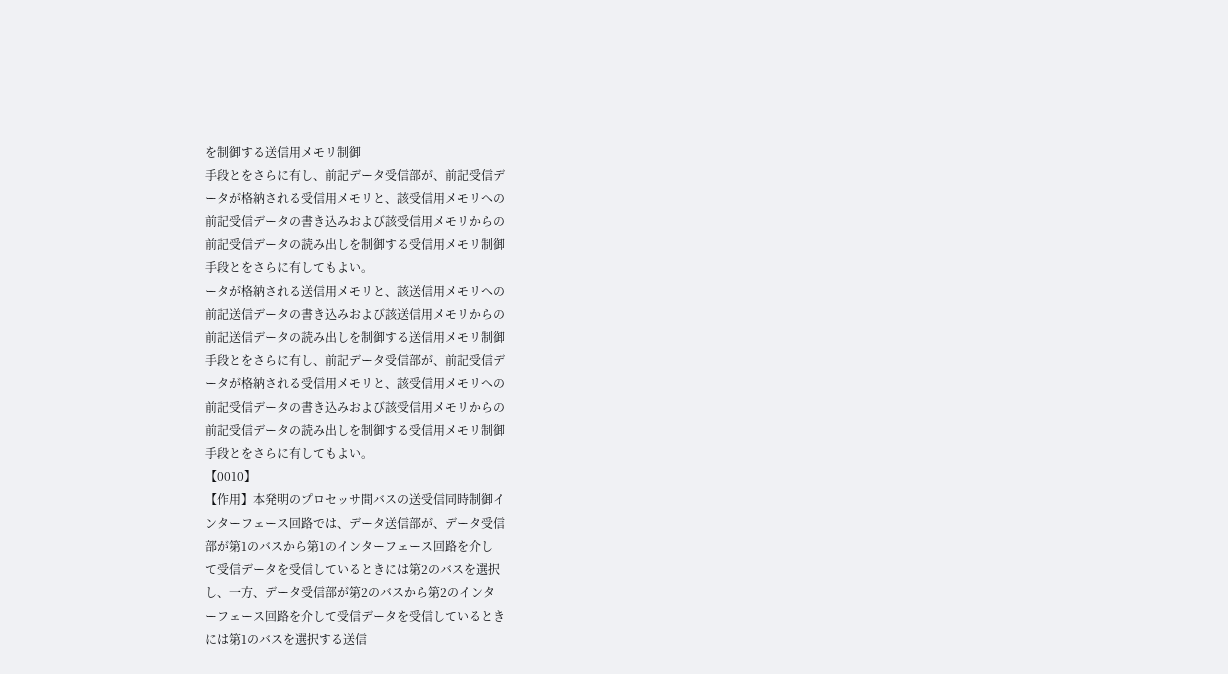を制御する送信用メモリ制御
手段とをさらに有し、前記データ受信部が、前記受信デ
ータが格納される受信用メモリと、該受信用メモリへの
前記受信データの書き込みおよび該受信用メモリからの
前記受信データの読み出しを制御する受信用メモリ制御
手段とをさらに有してもよい。
ータが格納される送信用メモリと、該送信用メモリへの
前記送信データの書き込みおよび該送信用メモリからの
前記送信データの読み出しを制御する送信用メモリ制御
手段とをさらに有し、前記データ受信部が、前記受信デ
ータが格納される受信用メモリと、該受信用メモリへの
前記受信データの書き込みおよび該受信用メモリからの
前記受信データの読み出しを制御する受信用メモリ制御
手段とをさらに有してもよい。
【0010】
【作用】本発明のプロセッサ間バスの送受信同時制御イ
ンターフェース回路では、データ送信部が、データ受信
部が第1のバスから第1のインターフェース回路を介し
て受信データを受信しているときには第2のバスを選択
し、一方、データ受信部が第2のバスから第2のインタ
ーフェース回路を介して受信データを受信しているとき
には第1のバスを選択する送信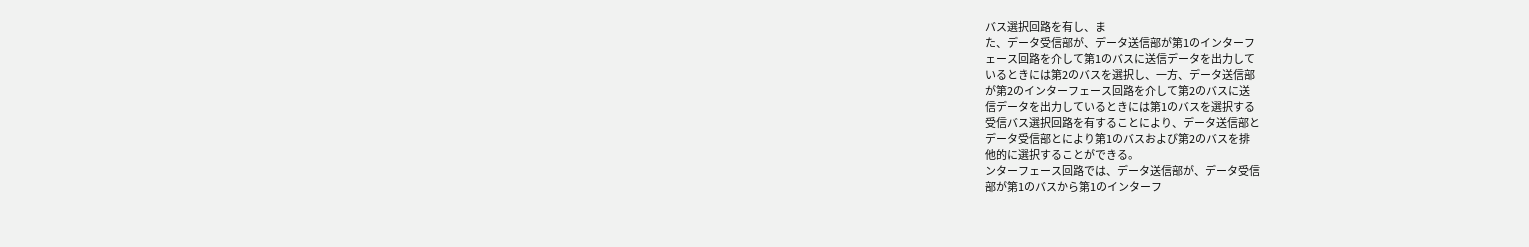バス選択回路を有し、ま
た、データ受信部が、データ送信部が第1のインターフ
ェース回路を介して第1のバスに送信データを出力して
いるときには第2のバスを選択し、一方、データ送信部
が第2のインターフェース回路を介して第2のバスに送
信データを出力しているときには第1のバスを選択する
受信バス選択回路を有することにより、データ送信部と
データ受信部とにより第1のバスおよび第2のバスを排
他的に選択することができる。
ンターフェース回路では、データ送信部が、データ受信
部が第1のバスから第1のインターフ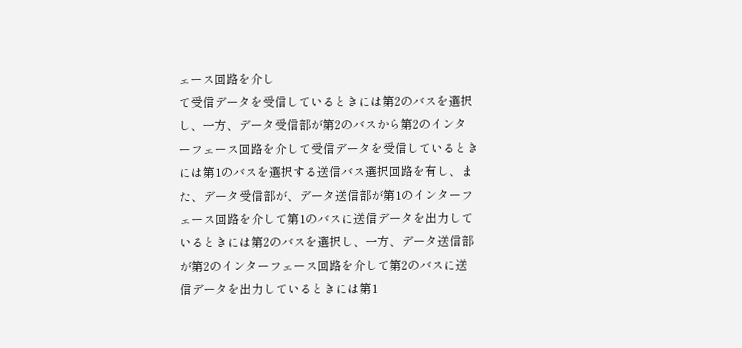ェース回路を介し
て受信データを受信しているときには第2のバスを選択
し、一方、データ受信部が第2のバスから第2のインタ
ーフェース回路を介して受信データを受信しているとき
には第1のバスを選択する送信バス選択回路を有し、ま
た、データ受信部が、データ送信部が第1のインターフ
ェース回路を介して第1のバスに送信データを出力して
いるときには第2のバスを選択し、一方、データ送信部
が第2のインターフェース回路を介して第2のバスに送
信データを出力しているときには第1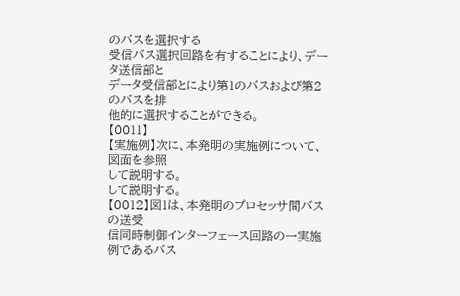のバスを選択する
受信バス選択回路を有することにより、データ送信部と
データ受信部とにより第1のバスおよび第2のバスを排
他的に選択することができる。
【0011】
【実施例】次に、本発明の実施例について、図面を参照
して説明する。
して説明する。
【0012】図1は、本発明のプロセッサ間バスの送受
信同時制御インターフェース回路の一実施例であるバス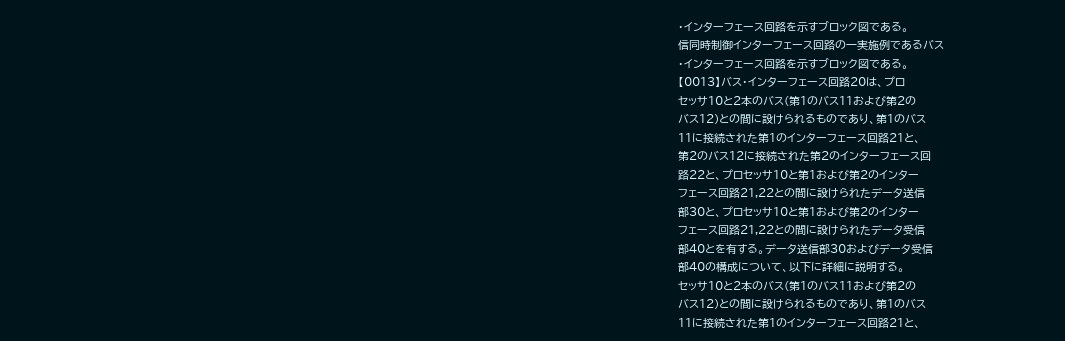・インターフェース回路を示すブロック図である。
信同時制御インターフェース回路の一実施例であるバス
・インターフェース回路を示すブロック図である。
【0013】バス・インターフェース回路20は、プロ
セッサ10と2本のバス(第1のバス11および第2の
バス12)との間に設けられるものであり、第1のバス
11に接続された第1のインターフェース回路21と、
第2のバス12に接続された第2のインターフェース回
路22と、プロセッサ10と第1および第2のインター
フェース回路21,22との間に設けられたデータ送信
部30と、プロセッサ10と第1および第2のインター
フェース回路21,22との間に設けられたデータ受信
部40とを有する。データ送信部30およびデータ受信
部40の構成について、以下に詳細に説明する。
セッサ10と2本のバス(第1のバス11および第2の
バス12)との間に設けられるものであり、第1のバス
11に接続された第1のインターフェース回路21と、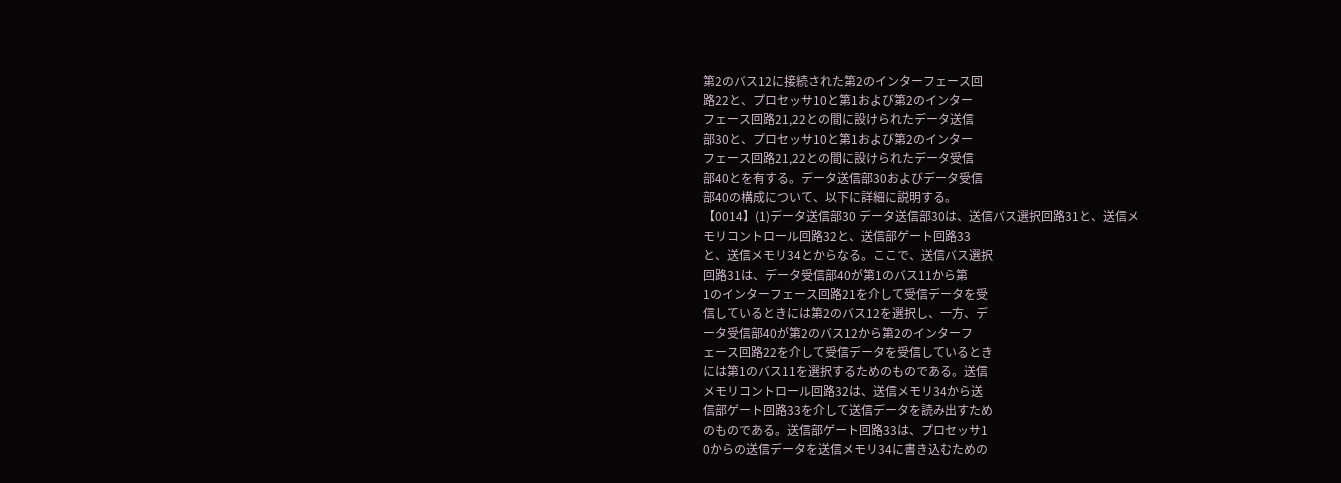第2のバス12に接続された第2のインターフェース回
路22と、プロセッサ10と第1および第2のインター
フェース回路21,22との間に設けられたデータ送信
部30と、プロセッサ10と第1および第2のインター
フェース回路21,22との間に設けられたデータ受信
部40とを有する。データ送信部30およびデータ受信
部40の構成について、以下に詳細に説明する。
【0014】(1)データ送信部30 データ送信部30は、送信バス選択回路31と、送信メ
モリコントロール回路32と、送信部ゲート回路33
と、送信メモリ34とからなる。ここで、送信バス選択
回路31は、データ受信部40が第1のバス11から第
1のインターフェース回路21を介して受信データを受
信しているときには第2のバス12を選択し、一方、デ
ータ受信部40が第2のバス12から第2のインターフ
ェース回路22を介して受信データを受信しているとき
には第1のバス11を選択するためのものである。送信
メモリコントロール回路32は、送信メモリ34から送
信部ゲート回路33を介して送信データを読み出すため
のものである。送信部ゲート回路33は、プロセッサ1
0からの送信データを送信メモリ34に書き込むための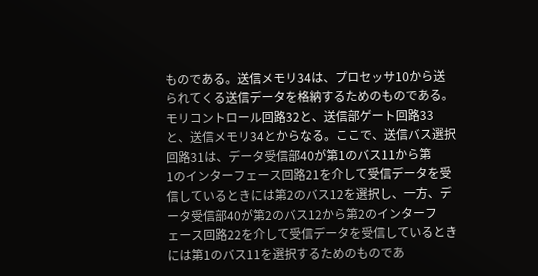ものである。送信メモリ34は、プロセッサ10から送
られてくる送信データを格納するためのものである。
モリコントロール回路32と、送信部ゲート回路33
と、送信メモリ34とからなる。ここで、送信バス選択
回路31は、データ受信部40が第1のバス11から第
1のインターフェース回路21を介して受信データを受
信しているときには第2のバス12を選択し、一方、デ
ータ受信部40が第2のバス12から第2のインターフ
ェース回路22を介して受信データを受信しているとき
には第1のバス11を選択するためのものであ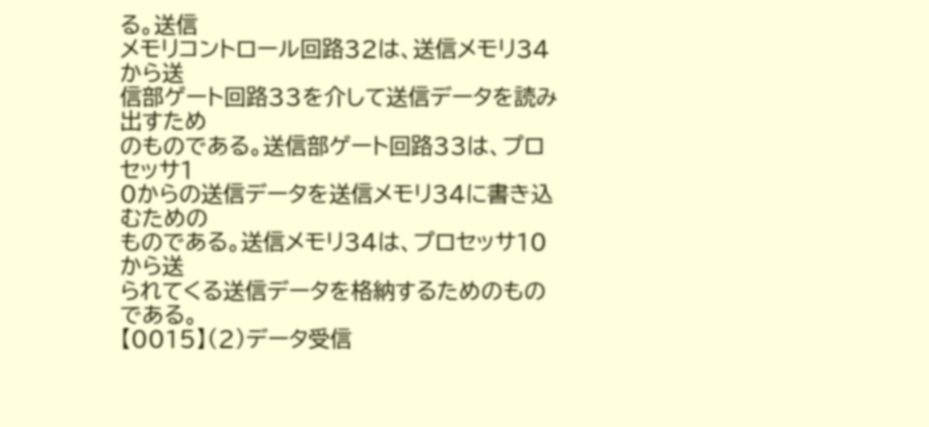る。送信
メモリコントロール回路32は、送信メモリ34から送
信部ゲート回路33を介して送信データを読み出すため
のものである。送信部ゲート回路33は、プロセッサ1
0からの送信データを送信メモリ34に書き込むための
ものである。送信メモリ34は、プロセッサ10から送
られてくる送信データを格納するためのものである。
【0015】(2)データ受信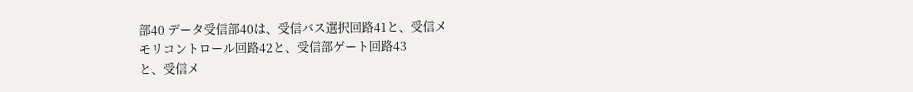部40 データ受信部40は、受信バス選択回路41と、受信メ
モリコントロール回路42と、受信部ゲート回路43
と、受信メ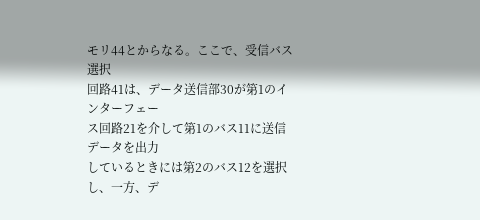モリ44とからなる。ここで、受信バス選択
回路41は、データ送信部30が第1のインターフェー
ス回路21を介して第1のバス11に送信データを出力
しているときには第2のバス12を選択し、一方、デ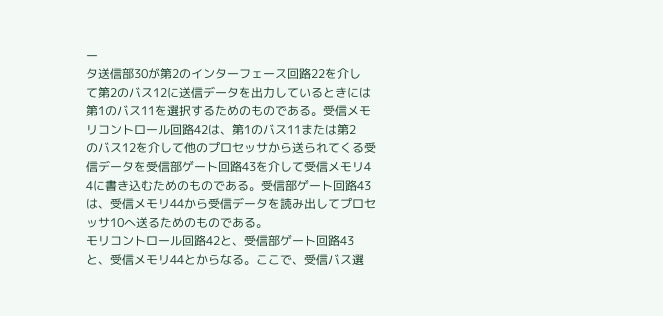ー
タ送信部30が第2のインターフェース回路22を介し
て第2のバス12に送信データを出力しているときには
第1のバス11を選択するためのものである。受信メモ
リコントロール回路42は、第1のバス11または第2
のバス12を介して他のプロセッサから送られてくる受
信データを受信部ゲート回路43を介して受信メモリ4
4に書き込むためのものである。受信部ゲート回路43
は、受信メモリ44から受信データを読み出してプロセ
ッサ10へ送るためのものである。
モリコントロール回路42と、受信部ゲート回路43
と、受信メモリ44とからなる。ここで、受信バス選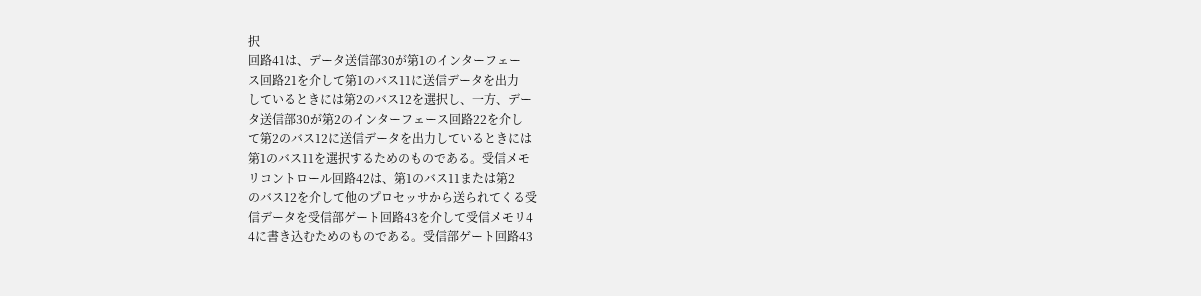択
回路41は、データ送信部30が第1のインターフェー
ス回路21を介して第1のバス11に送信データを出力
しているときには第2のバス12を選択し、一方、デー
タ送信部30が第2のインターフェース回路22を介し
て第2のバス12に送信データを出力しているときには
第1のバス11を選択するためのものである。受信メモ
リコントロール回路42は、第1のバス11または第2
のバス12を介して他のプロセッサから送られてくる受
信データを受信部ゲート回路43を介して受信メモリ4
4に書き込むためのものである。受信部ゲート回路43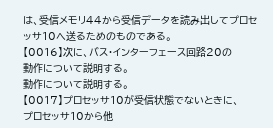は、受信メモリ44から受信データを読み出してプロセ
ッサ10へ送るためのものである。
【0016】次に、バス・インターフェース回路20の
動作について説明する。
動作について説明する。
【0017】プロセッサ10が受信状態でないときに、
プロセッサ10から他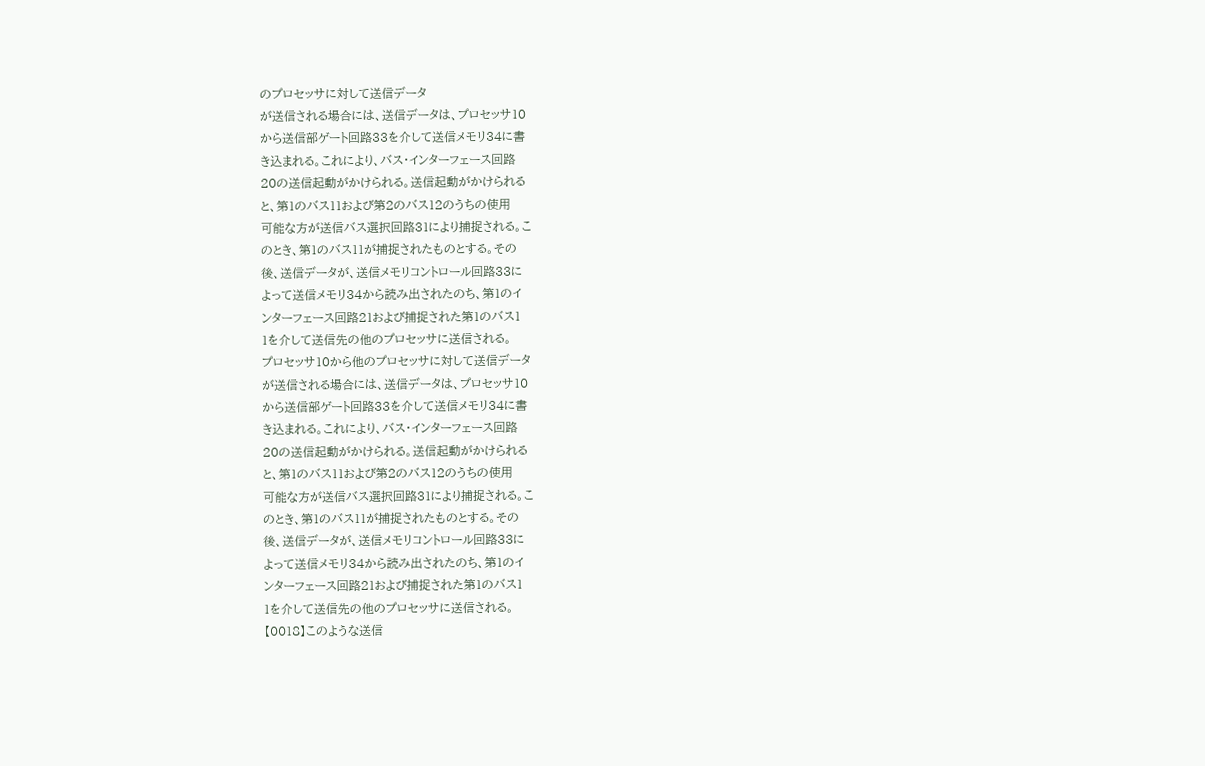のプロセッサに対して送信データ
が送信される場合には、送信データは、プロセッサ10
から送信部ゲート回路33を介して送信メモリ34に書
き込まれる。これにより、バス・インターフェース回路
20の送信起動がかけられる。送信起動がかけられる
と、第1のバス11および第2のバス12のうちの使用
可能な方が送信バス選択回路31により捕捉される。こ
のとき、第1のバス11が捕捉されたものとする。その
後、送信データが、送信メモリコントロール回路33に
よって送信メモリ34から読み出されたのち、第1のイ
ンターフェース回路21および捕捉された第1のバス1
1を介して送信先の他のプロセッサに送信される。
プロセッサ10から他のプロセッサに対して送信データ
が送信される場合には、送信データは、プロセッサ10
から送信部ゲート回路33を介して送信メモリ34に書
き込まれる。これにより、バス・インターフェース回路
20の送信起動がかけられる。送信起動がかけられる
と、第1のバス11および第2のバス12のうちの使用
可能な方が送信バス選択回路31により捕捉される。こ
のとき、第1のバス11が捕捉されたものとする。その
後、送信データが、送信メモリコントロール回路33に
よって送信メモリ34から読み出されたのち、第1のイ
ンターフェース回路21および捕捉された第1のバス1
1を介して送信先の他のプロセッサに送信される。
【0018】このような送信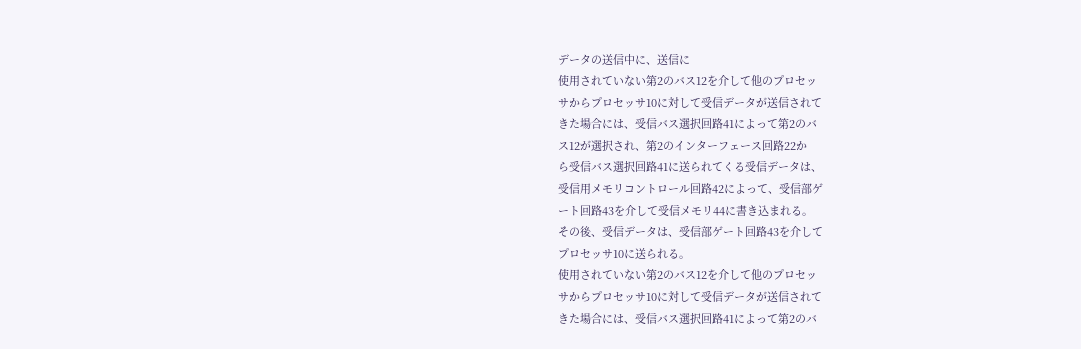データの送信中に、送信に
使用されていない第2のバス12を介して他のプロセッ
サからプロセッサ10に対して受信データが送信されて
きた場合には、受信バス選択回路41によって第2のバ
ス12が選択され、第2のインターフェース回路22か
ら受信バス選択回路41に送られてくる受信データは、
受信用メモリコントロール回路42によって、受信部ゲ
ート回路43を介して受信メモリ44に書き込まれる。
その後、受信データは、受信部ゲート回路43を介して
プロセッサ10に送られる。
使用されていない第2のバス12を介して他のプロセッ
サからプロセッサ10に対して受信データが送信されて
きた場合には、受信バス選択回路41によって第2のバ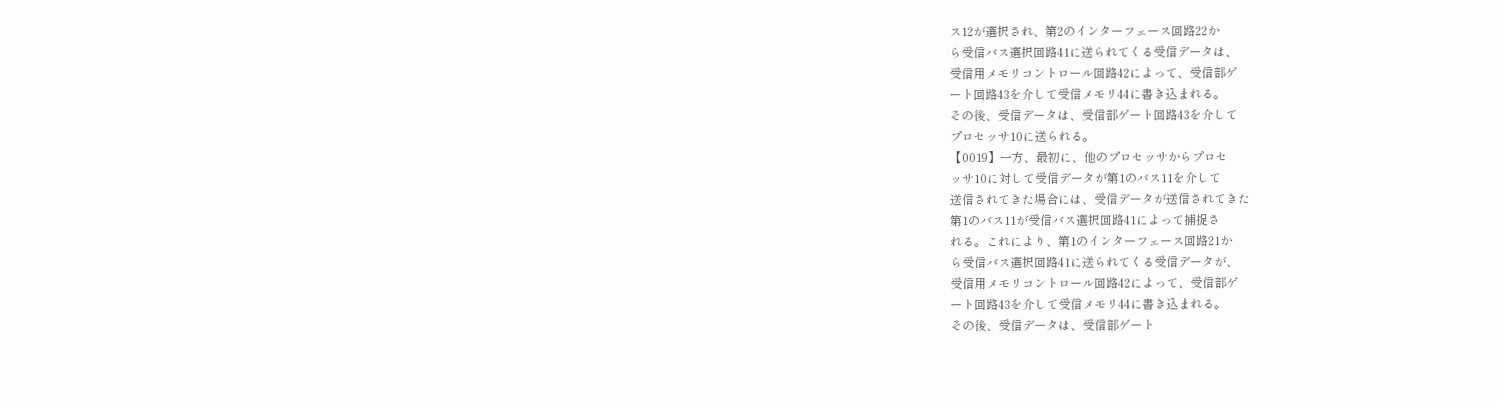ス12が選択され、第2のインターフェース回路22か
ら受信バス選択回路41に送られてくる受信データは、
受信用メモリコントロール回路42によって、受信部ゲ
ート回路43を介して受信メモリ44に書き込まれる。
その後、受信データは、受信部ゲート回路43を介して
プロセッサ10に送られる。
【0019】一方、最初に、他のプロセッサからプロセ
ッサ10に対して受信データが第1のバス11を介して
送信されてきた場合には、受信データが送信されてきた
第1のバス11が受信バス選択回路41によって捕捉さ
れる。これにより、第1のインターフェース回路21か
ら受信バス選択回路41に送られてくる受信データが、
受信用メモリコントロール回路42によって、受信部ゲ
ート回路43を介して受信メモリ44に書き込まれる。
その後、受信データは、受信部ゲート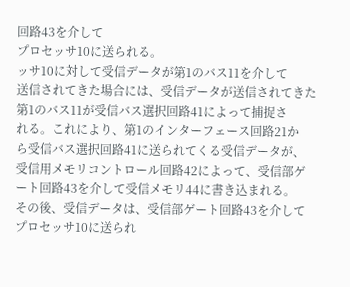回路43を介して
プロセッサ10に送られる。
ッサ10に対して受信データが第1のバス11を介して
送信されてきた場合には、受信データが送信されてきた
第1のバス11が受信バス選択回路41によって捕捉さ
れる。これにより、第1のインターフェース回路21か
ら受信バス選択回路41に送られてくる受信データが、
受信用メモリコントロール回路42によって、受信部ゲ
ート回路43を介して受信メモリ44に書き込まれる。
その後、受信データは、受信部ゲート回路43を介して
プロセッサ10に送られ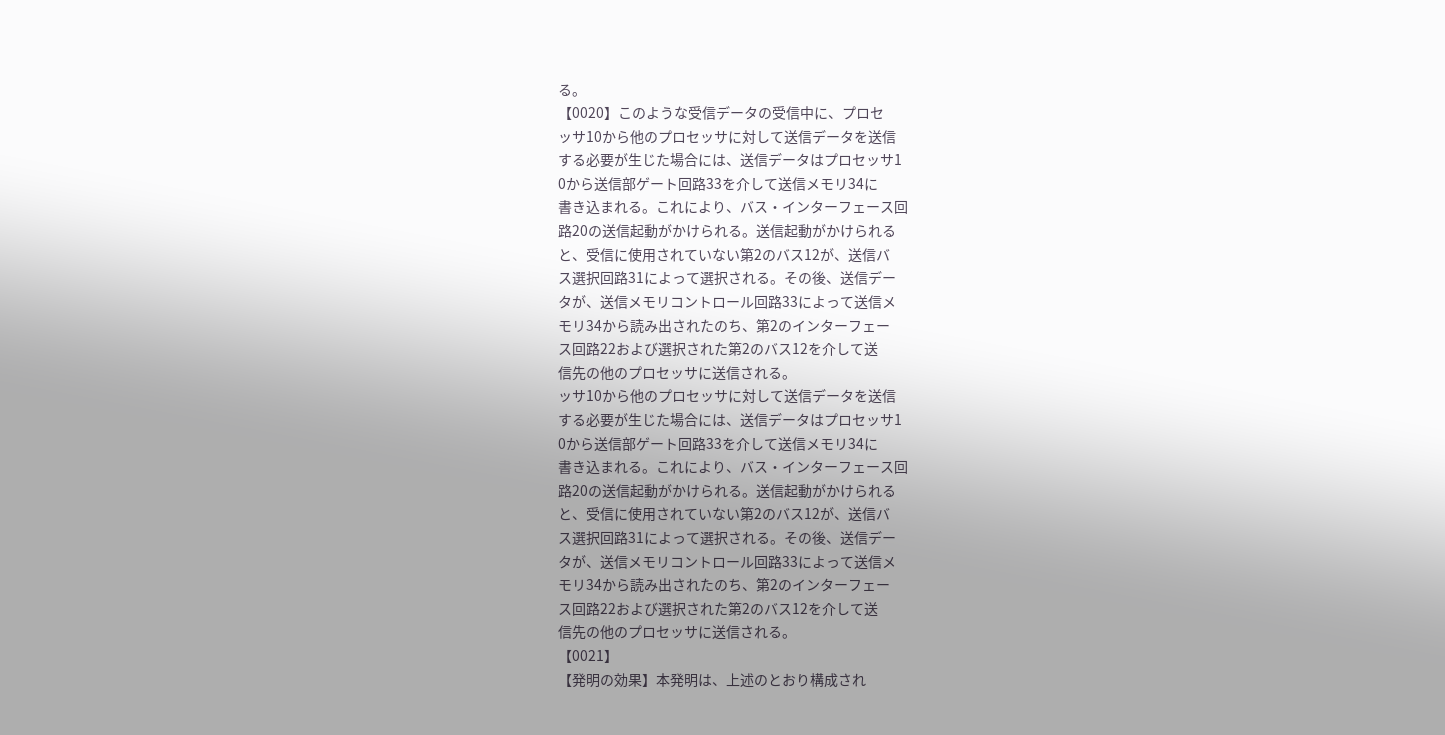る。
【0020】このような受信データの受信中に、プロセ
ッサ10から他のプロセッサに対して送信データを送信
する必要が生じた場合には、送信データはプロセッサ1
0から送信部ゲート回路33を介して送信メモリ34に
書き込まれる。これにより、バス・インターフェース回
路20の送信起動がかけられる。送信起動がかけられる
と、受信に使用されていない第2のバス12が、送信バ
ス選択回路31によって選択される。その後、送信デー
タが、送信メモリコントロール回路33によって送信メ
モリ34から読み出されたのち、第2のインターフェー
ス回路22および選択された第2のバス12を介して送
信先の他のプロセッサに送信される。
ッサ10から他のプロセッサに対して送信データを送信
する必要が生じた場合には、送信データはプロセッサ1
0から送信部ゲート回路33を介して送信メモリ34に
書き込まれる。これにより、バス・インターフェース回
路20の送信起動がかけられる。送信起動がかけられる
と、受信に使用されていない第2のバス12が、送信バ
ス選択回路31によって選択される。その後、送信デー
タが、送信メモリコントロール回路33によって送信メ
モリ34から読み出されたのち、第2のインターフェー
ス回路22および選択された第2のバス12を介して送
信先の他のプロセッサに送信される。
【0021】
【発明の効果】本発明は、上述のとおり構成され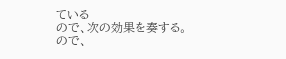ている
ので、次の効果を奏する。
ので、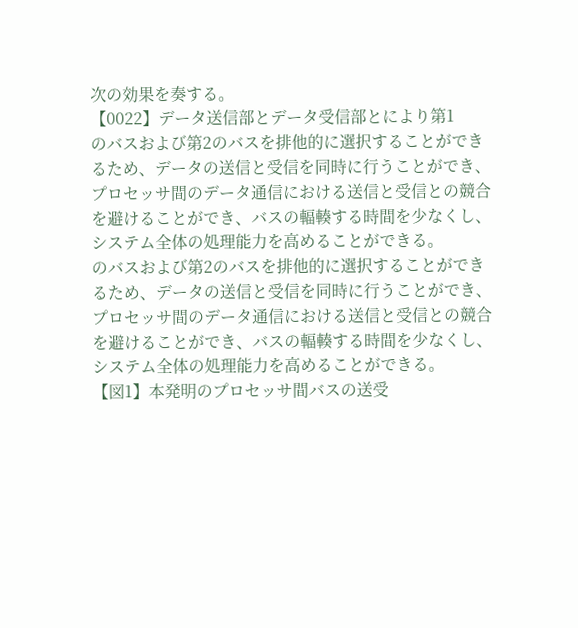次の効果を奏する。
【0022】データ送信部とデータ受信部とにより第1
のバスおよび第2のバスを排他的に選択することができ
るため、データの送信と受信を同時に行うことができ、
プロセッサ間のデータ通信における送信と受信との競合
を避けることができ、バスの輻輳する時間を少なくし、
システム全体の処理能力を高めることができる。
のバスおよび第2のバスを排他的に選択することができ
るため、データの送信と受信を同時に行うことができ、
プロセッサ間のデータ通信における送信と受信との競合
を避けることができ、バスの輻輳する時間を少なくし、
システム全体の処理能力を高めることができる。
【図1】本発明のプロセッサ間バスの送受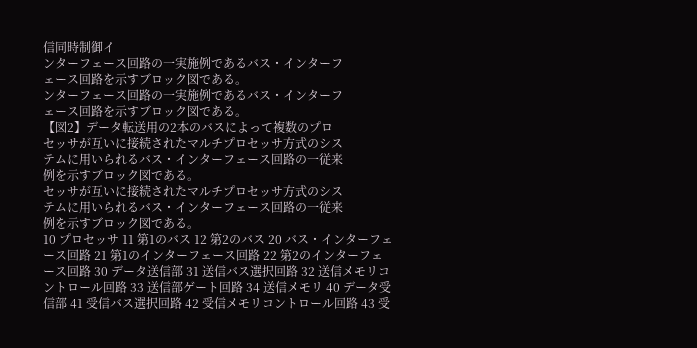信同時制御イ
ンターフェース回路の一実施例であるバス・インターフ
ェース回路を示すブロック図である。
ンターフェース回路の一実施例であるバス・インターフ
ェース回路を示すブロック図である。
【図2】データ転送用の2本のバスによって複数のプロ
セッサが互いに接続されたマルチプロセッサ方式のシス
テムに用いられるバス・インターフェース回路の一従来
例を示すブロック図である。
セッサが互いに接続されたマルチプロセッサ方式のシス
テムに用いられるバス・インターフェース回路の一従来
例を示すブロック図である。
10 プロセッサ 11 第1のバス 12 第2のバス 20 バス・インターフェース回路 21 第1のインターフェース回路 22 第2のインターフェース回路 30 データ送信部 31 送信バス選択回路 32 送信メモリコントロール回路 33 送信部ゲート回路 34 送信メモリ 40 データ受信部 41 受信バス選択回路 42 受信メモリコントロール回路 43 受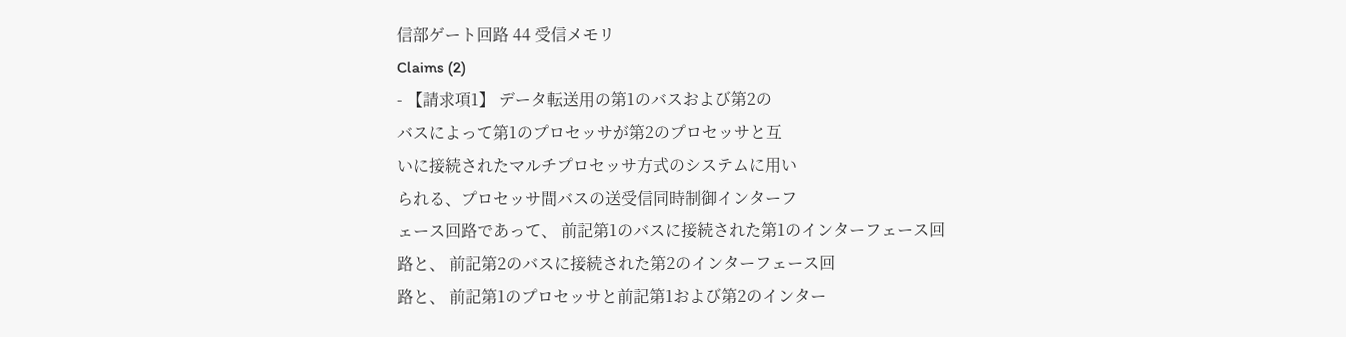信部ゲート回路 44 受信メモリ
Claims (2)
- 【請求項1】 データ転送用の第1のバスおよび第2の
バスによって第1のプロセッサが第2のプロセッサと互
いに接続されたマルチプロセッサ方式のシステムに用い
られる、プロセッサ間バスの送受信同時制御インターフ
ェース回路であって、 前記第1のバスに接続された第1のインターフェース回
路と、 前記第2のバスに接続された第2のインターフェース回
路と、 前記第1のプロセッサと前記第1および第2のインター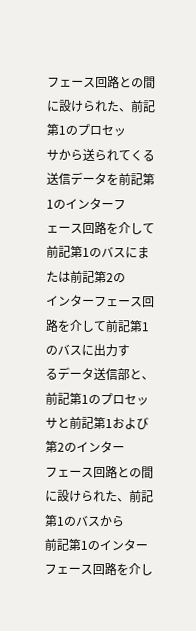フェース回路との間に設けられた、前記第1のプロセッ
サから送られてくる送信データを前記第1のインターフ
ェース回路を介して前記第1のバスにまたは前記第2の
インターフェース回路を介して前記第1のバスに出力す
るデータ送信部と、 前記第1のプロセッサと前記第1および第2のインター
フェース回路との間に設けられた、前記第1のバスから
前記第1のインターフェース回路を介し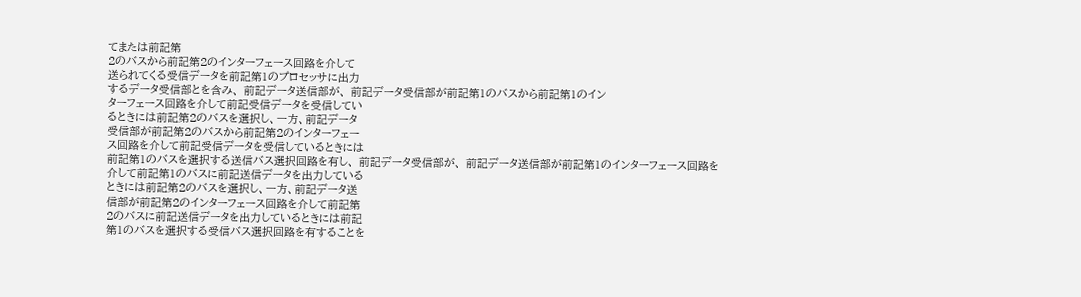てまたは前記第
2のバスから前記第2のインターフェース回路を介して
送られてくる受信データを前記第1のプロセッサに出力
するデータ受信部とを含み、 前記データ送信部が、 前記データ受信部が前記第1のバスから前記第1のイン
ターフェース回路を介して前記受信データを受信してい
るときには前記第2のバスを選択し、一方、前記データ
受信部が前記第2のバスから前記第2のインターフェー
ス回路を介して前記受信データを受信しているときには
前記第1のバスを選択する送信バス選択回路を有し、 前記データ受信部が、 前記データ送信部が前記第1のインターフェース回路を
介して前記第1のバスに前記送信データを出力している
ときには前記第2のバスを選択し、一方、前記データ送
信部が前記第2のインターフェース回路を介して前記第
2のバスに前記送信データを出力しているときには前記
第1のバスを選択する受信バス選択回路を有することを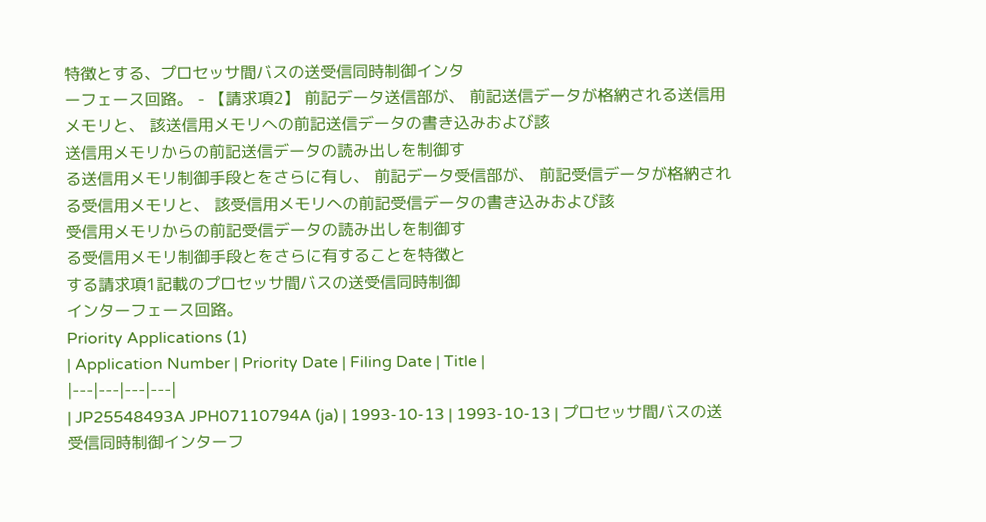特徴とする、プロセッサ間バスの送受信同時制御インタ
ーフェース回路。 - 【請求項2】 前記データ送信部が、 前記送信データが格納される送信用メモリと、 該送信用メモリへの前記送信データの書き込みおよび該
送信用メモリからの前記送信データの読み出しを制御す
る送信用メモリ制御手段とをさらに有し、 前記データ受信部が、 前記受信データが格納される受信用メモリと、 該受信用メモリへの前記受信データの書き込みおよび該
受信用メモリからの前記受信データの読み出しを制御す
る受信用メモリ制御手段とをさらに有することを特徴と
する請求項1記載のプロセッサ間バスの送受信同時制御
インターフェース回路。
Priority Applications (1)
| Application Number | Priority Date | Filing Date | Title |
|---|---|---|---|
| JP25548493A JPH07110794A (ja) | 1993-10-13 | 1993-10-13 | プロセッサ間バスの送受信同時制御インターフ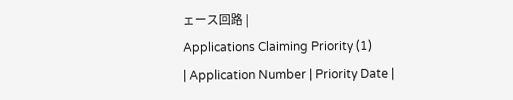ェース回路 |
Applications Claiming Priority (1)
| Application Number | Priority Date |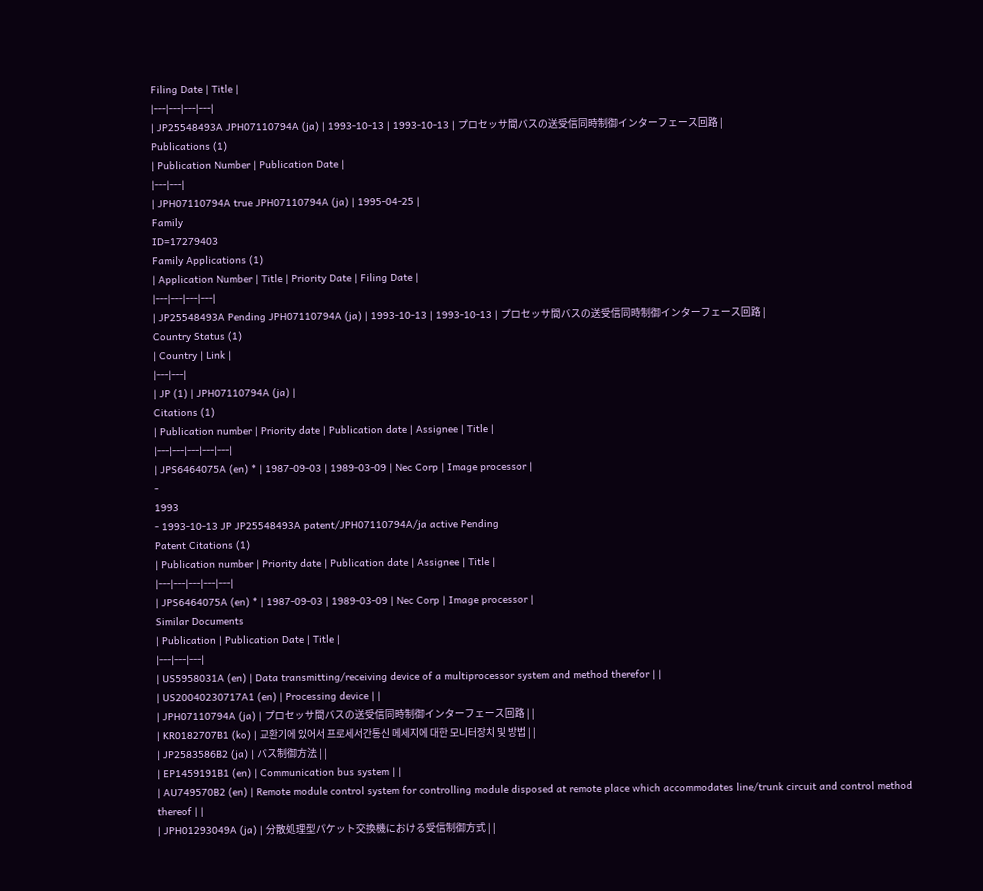Filing Date | Title |
|---|---|---|---|
| JP25548493A JPH07110794A (ja) | 1993-10-13 | 1993-10-13 | プロセッサ間バスの送受信同時制御インターフェース回路 |
Publications (1)
| Publication Number | Publication Date |
|---|---|
| JPH07110794A true JPH07110794A (ja) | 1995-04-25 |
Family
ID=17279403
Family Applications (1)
| Application Number | Title | Priority Date | Filing Date |
|---|---|---|---|
| JP25548493A Pending JPH07110794A (ja) | 1993-10-13 | 1993-10-13 | プロセッサ間バスの送受信同時制御インターフェース回路 |
Country Status (1)
| Country | Link |
|---|---|
| JP (1) | JPH07110794A (ja) |
Citations (1)
| Publication number | Priority date | Publication date | Assignee | Title |
|---|---|---|---|---|
| JPS6464075A (en) * | 1987-09-03 | 1989-03-09 | Nec Corp | Image processor |
-
1993
- 1993-10-13 JP JP25548493A patent/JPH07110794A/ja active Pending
Patent Citations (1)
| Publication number | Priority date | Publication date | Assignee | Title |
|---|---|---|---|---|
| JPS6464075A (en) * | 1987-09-03 | 1989-03-09 | Nec Corp | Image processor |
Similar Documents
| Publication | Publication Date | Title |
|---|---|---|
| US5958031A (en) | Data transmitting/receiving device of a multiprocessor system and method therefor | |
| US20040230717A1 (en) | Processing device | |
| JPH07110794A (ja) | プロセッサ間バスの送受信同時制御インターフェース回路 | |
| KR0182707B1 (ko) | 교환기에 있어서 프로세서간통신 메세지에 대한 모니터장치 및 방법 | |
| JP2583586B2 (ja) | バス制御方法 | |
| EP1459191B1 (en) | Communication bus system | |
| AU749570B2 (en) | Remote module control system for controlling module disposed at remote place which accommodates line/trunk circuit and control method thereof | |
| JPH01293049A (ja) | 分散処理型パケット交換機における受信制御方式 | |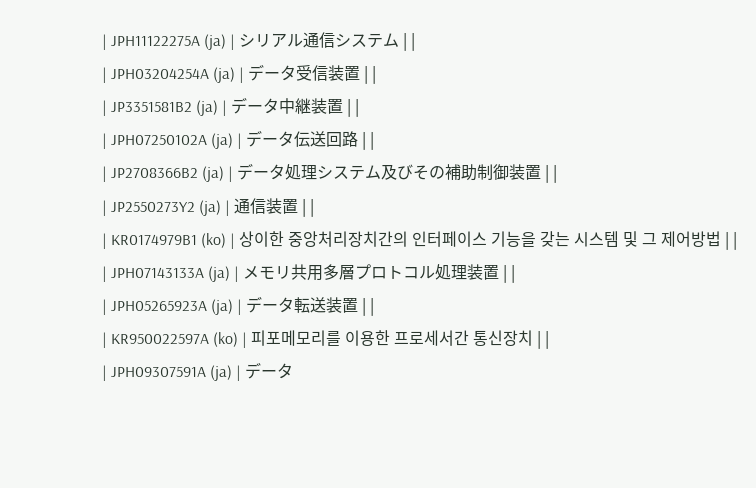| JPH11122275A (ja) | シリアル通信システム | |
| JPH03204254A (ja) | データ受信装置 | |
| JP3351581B2 (ja) | データ中継装置 | |
| JPH07250102A (ja) | データ伝送回路 | |
| JP2708366B2 (ja) | データ処理システム及びその補助制御装置 | |
| JP2550273Y2 (ja) | 通信装置 | |
| KR0174979B1 (ko) | 상이한 중앙처리장치간의 인터페이스 기능을 갖는 시스템 및 그 제어방법 | |
| JPH07143133A (ja) | メモリ共用多層プロトコル処理装置 | |
| JPH05265923A (ja) | データ転送装置 | |
| KR950022597A (ko) | 피포메모리를 이용한 프로세서간 통신장치 | |
| JPH09307591A (ja) | データ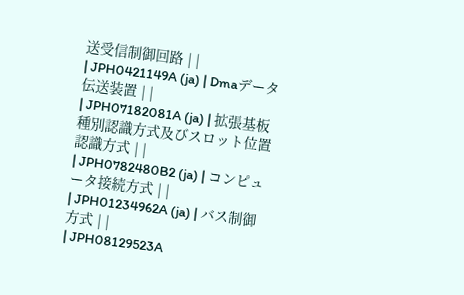送受信制御回路 | |
| JPH0421149A (ja) | Dmaデータ伝送装置 | |
| JPH07182081A (ja) | 拡張基板種別認識方式及びスロット位置認識方式 | |
| JPH0782480B2 (ja) | コンピュータ接続方式 | |
| JPH01234962A (ja) | バス制御方式 | |
| JPH08129523A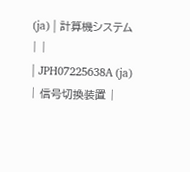(ja) | 計算機システム | |
| JPH07225638A (ja) | 信号切換装置 |